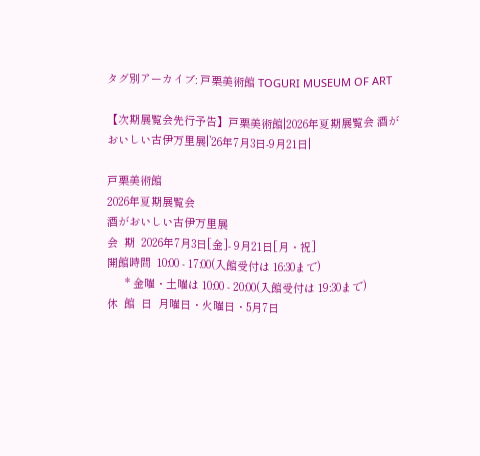タグ別アーカイブ: 戸栗美術館 TOGURI MUSEUM OF ART

【次期展覧会先行予告】戸栗美術館|2026年夏期展覧会 酒がおいしい古伊万里展|’26年7月3日-9月21日|

戸栗美術館
2026年夏期展覧会
酒がおいしい古伊万里展
会  期  2026年7月3日[金]- 9月21日[月・祝]
開館時間  10:00 - 17:00(入館受付は 16:30まで)
      * 金曜・土曜は 10:00 - 20:00(入館受付は 19:30まで)
休  館  日  月曜日・火曜日・5月7日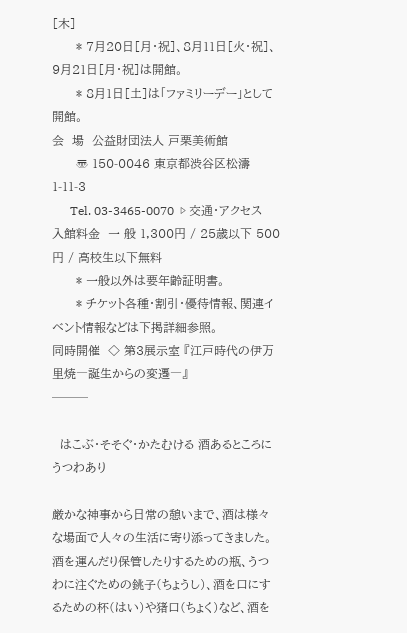[木]
      * 7月20日[月・祝]、8月11日[火・祝]、9月21日[月・祝]は開館。
      * 8月1日[土]は「ファミリーデー」として開館。
会  場  公益財団法人 戸栗美術館
      〠 150-0046 東京都渋谷区松濤1-11-3
      Tel. 03-3465-0070  ▷ 交通・アクセス
入館料金  一 般 1,300円 / 25歳以下 500円 / 高校生以下無料
      * 一般以外は要年齢証明書。
      * チケット各種・割引・優待情報、関連イベント情報などは下掲詳細参照。
同時開催  ◇ 第3展示室 『江戸時代の伊万里焼―誕生からの変遷―』
───

  はこぶ・そそぐ・かたむける 酒あるところにうつわあり

厳かな神事から日常の憩いまで、酒は様々な場面で人々の生活に寄り添ってきました。酒を運んだり保管したりするための瓶、うつわに注ぐための銚子(ちょうし)、酒を口にするための杯(はい)や猪口(ちょく)など、酒を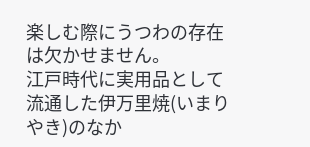楽しむ際にうつわの存在は欠かせません。
江戸時代に実用品として流通した伊万里焼(いまりやき)のなか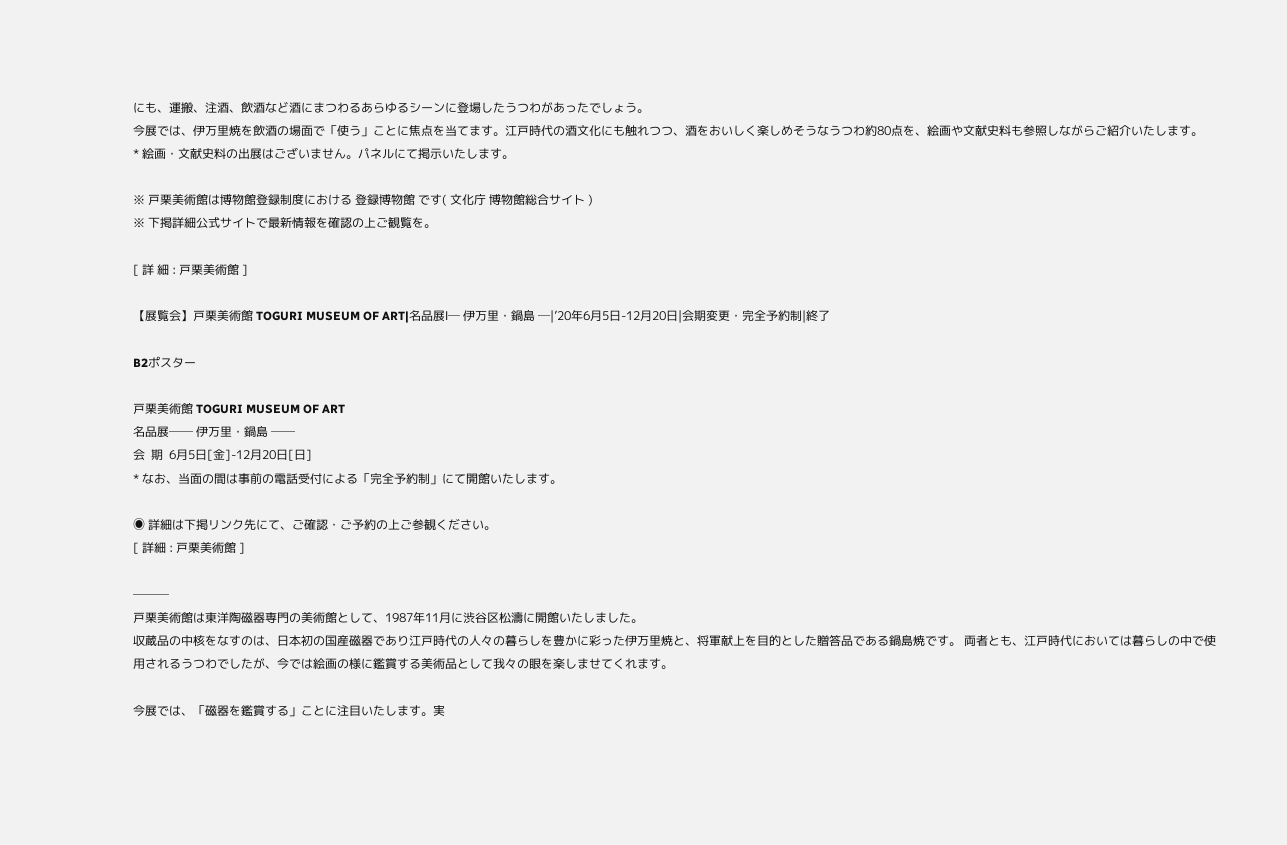にも、運搬、注酒、飲酒など酒にまつわるあらゆるシーンに登場したうつわがあったでしょう。
今展では、伊万里焼を飲酒の場面で「使う」ことに焦点を当てます。江戸時代の酒文化にも触れつつ、酒をおいしく楽しめそうなうつわ約80点を、絵画や文献史料も参照しながらご紹介いたします。
* 絵画・文献史料の出展はございません。パネルにて掲示いたします。

※ 戸栗美術館は博物館登録制度における 登録博物館 です( 文化庁 博物館総合サイト )
※ 下掲詳細公式サイトで最新情報を確認の上ご観覧を。

[ 詳 細 : 戸栗美術館 ]

【展覧会】戸栗美術館 TOGURI MUSEUM OF ART|名品展Ⅰ─ 伊万里・鍋島 ─|’20年6月5日-12月20日|会期変更・完全予約制|終了

B2ポスター

戸栗美術館 TOGURI MUSEUM OF ART
名品展── 伊万里・鍋島 ──
会  期  6月5日[金]-12月20日[日]
* なお、当面の間は事前の電話受付による「完全予約制」にて開館いたします。

◉ 詳細は下掲リンク先にて、ご確認・ご予約の上ご参観ください。
[ 詳細 : 戸栗美術館 ]

───
戸栗美術館は東洋陶磁器専門の美術館として、1987年11月に渋谷区松濤に開館いたしました。
収蔵品の中核をなすのは、日本初の国産磁器であり江戸時代の人々の暮らしを豊かに彩った伊万里焼と、将軍献上を目的とした贈答品である鍋島焼です。 両者とも、江戸時代においては暮らしの中で使用されるうつわでしたが、今では絵画の様に鑑賞する美術品として我々の眼を楽しませてくれます。

今展では、「磁器を鑑賞する」ことに注目いたします。実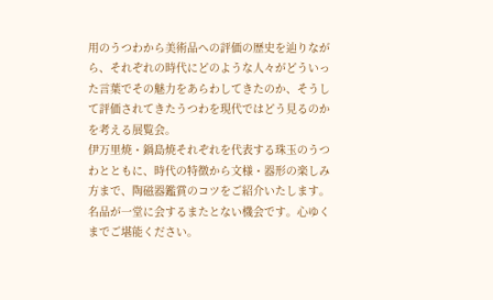用のうつわから美術品への評価の歴史を辿りながら、それぞれの時代にどのような人々がどういった言葉でその魅力をあらわしてきたのか、そうして評価されてきたうつわを現代ではどう見るのかを考える展覧会。
伊万里焼・鍋島焼それぞれを代表する珠玉のうつわとともに、時代の特徴から文様・器形の楽しみ方まで、陶磁器鑑賞のコツをご紹介いたします。名品が一堂に会するまたとない機会です。心ゆくまでご堪能ください。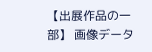【出展作品の一部】 画像データ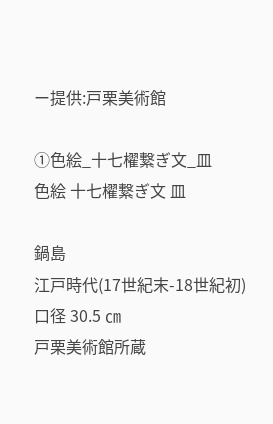ー提供:戸栗美術館

①色絵_十七櫂繋ぎ文_皿
色絵 十七櫂繋ぎ文 皿

鍋島
江戸時代(17世紀末-18世紀初)
口径 30.5 ㎝
戸栗美術館所蔵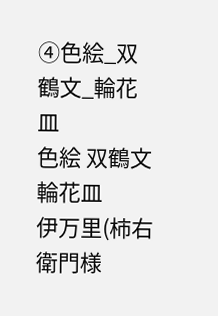④色絵_双鶴文_輪花皿
色絵 双鶴文 輪花皿
伊万里(柿右衛門様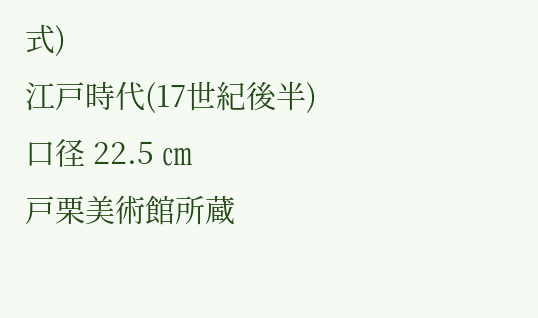式)
江戸時代(17世紀後半)
口径 22.5 ㎝
戸栗美術館所蔵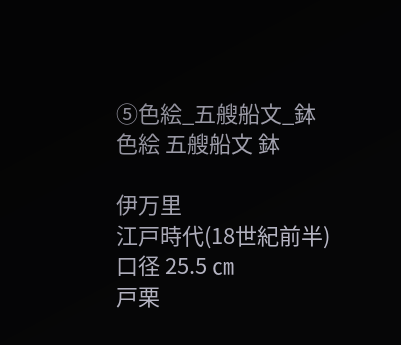⑤色絵_五艘船文_鉢
色絵 五艘船文 鉢

伊万里
江戸時代(18世紀前半)
口径 25.5 ㎝
戸栗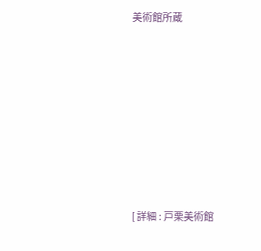美術館所蔵









[ 詳細 : 戸栗美術館